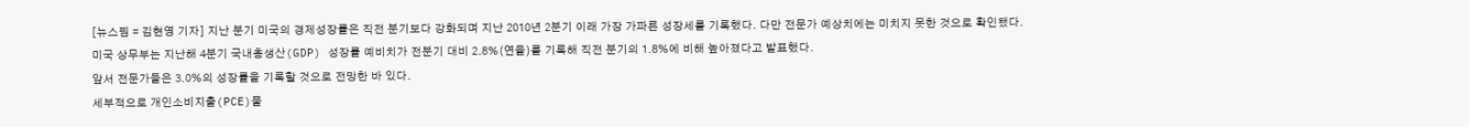[뉴스핌 = 김현영 기자] 지난 분기 미국의 경제성장률은 직전 분기보다 강화되며 지난 2010년 2분기 이래 가장 가파른 성장세를 기록했다. 다만 전문가 예상치에는 미치지 못한 것으로 확인됐다.
미국 상무부는 지난해 4분기 국내총생산(GDP) 성장률 예비치가 전분기 대비 2.8%(연율)를 기록해 직전 분기의 1.8%에 비해 높아졌다고 발표했다.
앞서 전문가들은 3.0%의 성장률을 기록할 것으로 전망한 바 있다.
세부적으로 개인소비지출(PCE)물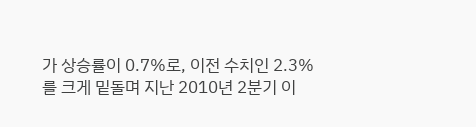가 상승률이 0.7%로, 이전 수치인 2.3%를 크게 밑돌며 지난 2010년 2분기 이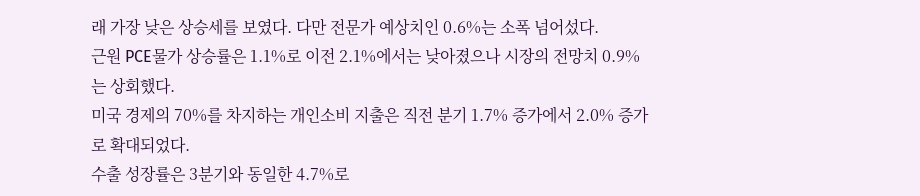래 가장 낮은 상승세를 보였다. 다만 전문가 예상치인 0.6%는 소폭 넘어섰다.
근원 PCE물가 상승률은 1.1%로 이전 2.1%에서는 낮아졌으나 시장의 전망치 0.9%는 상회했다.
미국 경제의 70%를 차지하는 개인소비 지출은 직전 분기 1.7% 증가에서 2.0% 증가로 확대되었다.
수출 성장률은 3분기와 동일한 4.7%로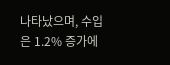나타났으며, 수입은 1.2% 증가에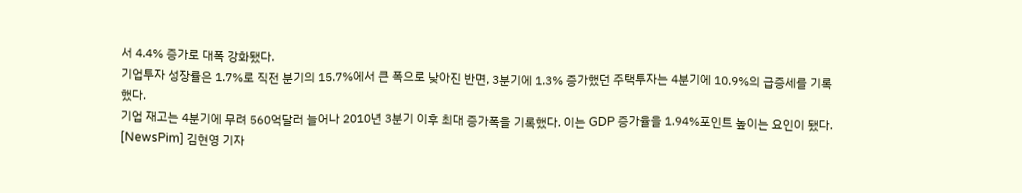서 4.4% 증가로 대폭 강화됐다.
기업투자 성장률은 1.7%로 직전 분기의 15.7%에서 큰 폭으로 낮아진 반면, 3분기에 1.3% 증가했던 주택투자는 4분기에 10.9%의 급증세를 기록했다.
기업 재고는 4분기에 무려 560억달러 늘어나 2010년 3분기 이후 최대 증가폭을 기록했다. 이는 GDP 증가율을 1.94%포인트 높이는 요인이 됐다.
[NewsPim] 김현영 기자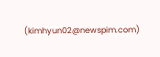(kimhyun02@newspim.com)